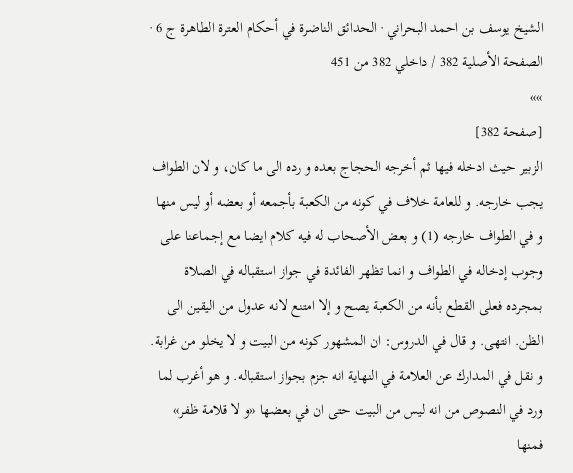الشيخ يوسف بن احمد البحراني · الحدائق الناضرة في أحكام العترة الطاهرة ج 6 · الصفحة الأصلية 382 / داخلي 382 من 451
»»
[صفحة 382]
الزبير حيث ادخله فيها ثم أخرجه الحجاج بعده و رده الى ما كان، و لان الطواف يجب خارجه. و للعامة خلاف في كونه من الكعبة بأجمعه أو بعضه أو ليس منها و في الطواف خارجه (1) و بعض الأصحاب له فيه كلام ايضا مع إجماعنا على وجوب إدخاله في الطواف و انما تظهر الفائدة في جواز استقباله في الصلاة بمجرده فعلى القطع بأنه من الكعبة يصح و إلا امتنع لانه عدول من اليقين الى الظن. انتهى. و قال في الدروس: ان المشهور كونه من البيت و لا يخلو من غرابة.
و نقل في المدارك عن العلامة في النهاية انه جزم بجواز استقباله. و هو أغرب لما ورد في النصوص من انه ليس من البيت حتى ان في بعضها «و لا قلامة ظفر» فمنها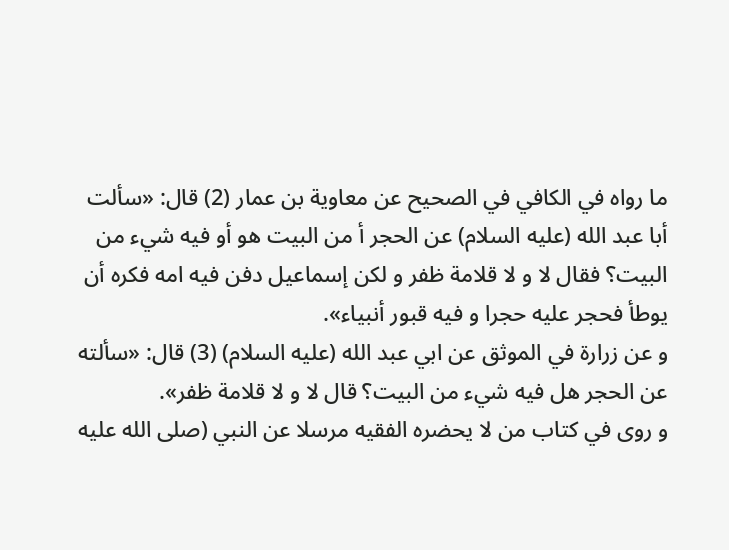ما رواه في الكافي في الصحيح عن معاوية بن عمار (2) قال: «سألت أبا عبد الله (عليه السلام) عن الحجر أ من البيت هو أو فيه شيء من البيت؟ فقال لا و لا قلامة ظفر و لكن إسماعيل دفن فيه امه فكره أن يوطأ فحجر عليه حجرا و فيه قبور أنبياء».
و عن زرارة في الموثق عن ابي عبد الله (عليه السلام) (3) قال: «سألته عن الحجر هل فيه شيء من البيت؟ قال لا و لا قلامة ظفر».
و روى في كتاب من لا يحضره الفقيه مرسلا عن النبي (صلى الله عليه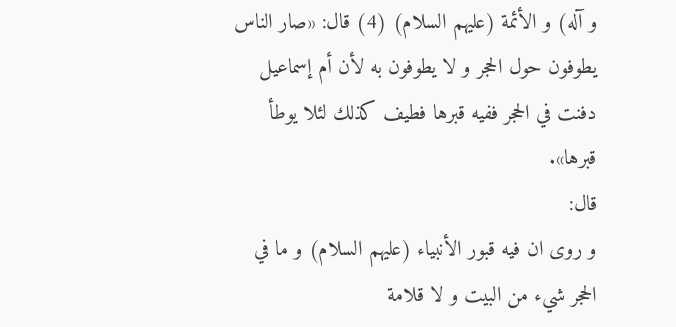و آله) و الأئمة (عليهم السلام) (4) قال: «صار الناس يطوفون حول الحجر و لا يطوفون به لأن أم إسماعيل دفنت في الحجر ففيه قبرها فطيف كذلك لئلا يوطأ قبرها».
قال:
و روى ان فيه قبور الأنبياء (عليهم السلام) و ما في الحجر شيء من البيت و لا قلامة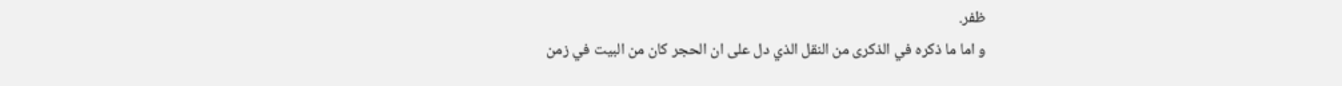ظفر.
و اما ما ذكره في الذكرى من النقل الذي دل على ان الحجر كان من البيت في زمن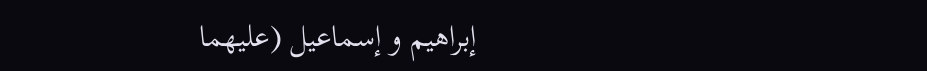إبراهيم و إسماعيل (عليهما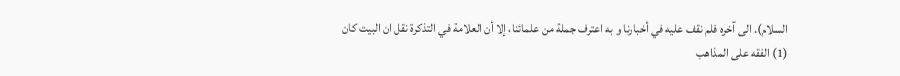السلام). الى آخره فلم نقف عليه في أخبارنا و به اعترف جملة من علمائنا، إلا أن العلامة في التذكرة نقل ان البيت كان
(1) الفقه على المذاهب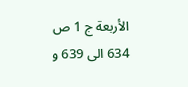الأربعة ج 1 ص 634 الى 639 و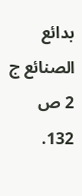بدائع الصنائع ج 2 ص 132.